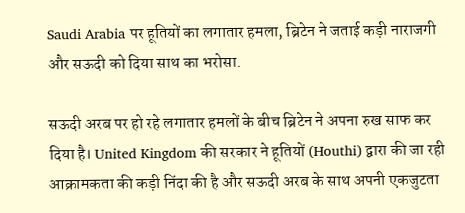Saudi Arabia पर हूतियों का लगातार हमला, ब्रिटेन ने जताई कड़ी नाराजगी और सऊदी को दिया साथ का भरोसा.

सऊदी अरब पर हो रहे लगातार हमलों के बीच ब्रिटेन ने अपना रुख साफ कर दिया है। United Kingdom की सरकार ने हूतियों (Houthi) द्वारा की जा रही आक्रामकता की कड़ी निंदा की है और सऊदी अरब के साथ अपनी एकजुटता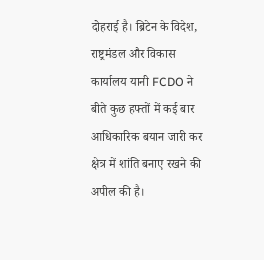दोहराई है। ब्रिटेन के विदेश, राष्ट्रमंडल और विकास कार्यालय यानी FCDO ने बीते कुछ हफ्तों में कई बार आधिकारिक बयान जारी कर क्षेत्र में शांति बनाए रखने की अपील की है।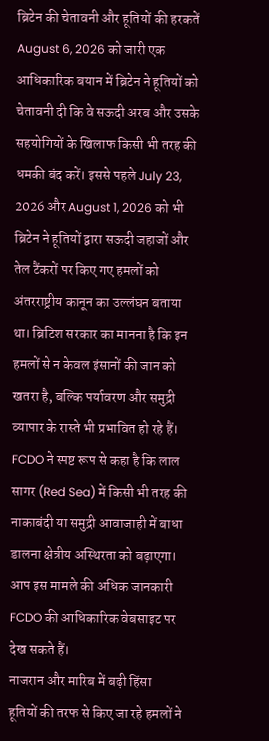ब्रिटेन की चेतावनी और हूतियों की हरकतें
August 6, 2026 को जारी एक आधिकारिक बयान में ब्रिटेन ने हूतियों को चेतावनी दी कि वे सऊदी अरब और उसके सहयोगियों के खिलाफ किसी भी तरह की धमकी बंद करें। इससे पहले July 23, 2026 और August 1, 2026 को भी ब्रिटेन ने हूतियों द्वारा सऊदी जहाजों और तेल टैंकरों पर किए गए हमलों को अंतरराष्ट्रीय कानून का उल्लंघन बताया था। ब्रिटिश सरकार का मानना है कि इन हमलों से न केवल इंसानों की जान को खतरा है, बल्कि पर्यावरण और समुद्री व्यापार के रास्ते भी प्रभावित हो रहे हैं। FCDO ने स्पष्ट रूप से कहा है कि लाल सागर (Red Sea) में किसी भी तरह की नाकाबंदी या समुद्री आवाजाही में बाधा डालना क्षेत्रीय अस्थिरता को बढ़ाएगा। आप इस मामले की अधिक जानकारी FCDO की आधिकारिक वेबसाइट पर देख सकते हैं।
नाजरान और मारिब में बढ़ी हिंसा
हूतियों की तरफ से किए जा रहे हमलों ने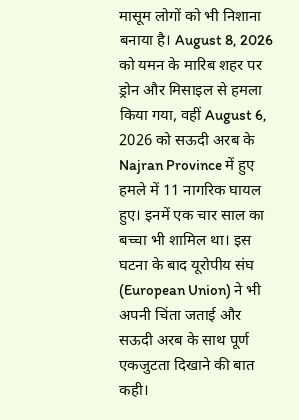मासूम लोगों को भी निशाना बनाया है। August 8, 2026 को यमन के मारिब शहर पर ड्रोन और मिसाइल से हमला किया गया, वहीं August 6, 2026 को सऊदी अरब के Najran Province में हुए हमले में 11 नागरिक घायल हुए। इनमें एक चार साल का बच्चा भी शामिल था। इस घटना के बाद यूरोपीय संघ (European Union) ने भी अपनी चिंता जताई और सऊदी अरब के साथ पूर्ण एकजुटता दिखाने की बात कही।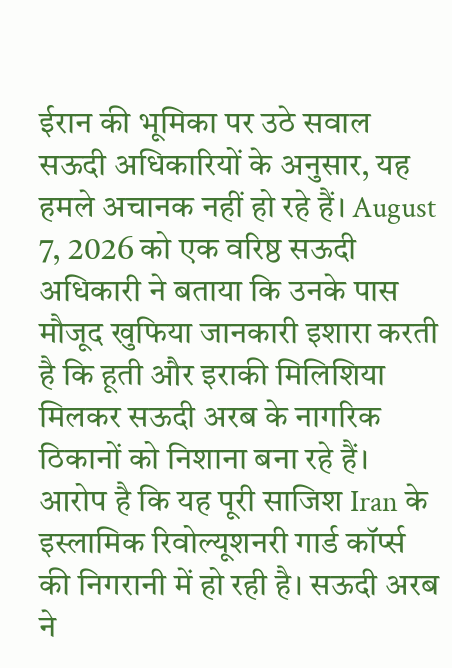ईरान की भूमिका पर उठे सवाल
सऊदी अधिकारियों के अनुसार, यह हमले अचानक नहीं हो रहे हैं। August 7, 2026 को एक वरिष्ठ सऊदी अधिकारी ने बताया कि उनके पास मौजूद खुफिया जानकारी इशारा करती है कि हूती और इराकी मिलिशिया मिलकर सऊदी अरब के नागरिक ठिकानों को निशाना बना रहे हैं। आरोप है कि यह पूरी साजिश Iran के इस्लामिक रिवोल्यूशनरी गार्ड कॉर्प्स की निगरानी में हो रही है। सऊदी अरब ने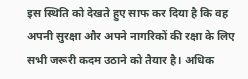इस स्थिति को देखते हुए साफ कर दिया है कि वह अपनी सुरक्षा और अपने नागरिकों की रक्षा के लिए सभी जरूरी कदम उठाने को तैयार है। अधिक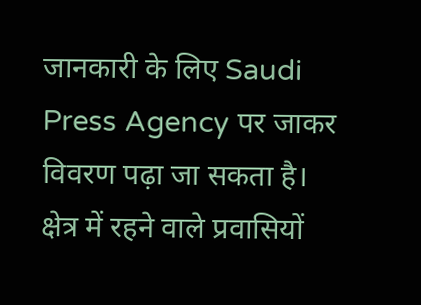जानकारी के लिए Saudi Press Agency पर जाकर विवरण पढ़ा जा सकता है।
क्षेत्र में रहने वाले प्रवासियों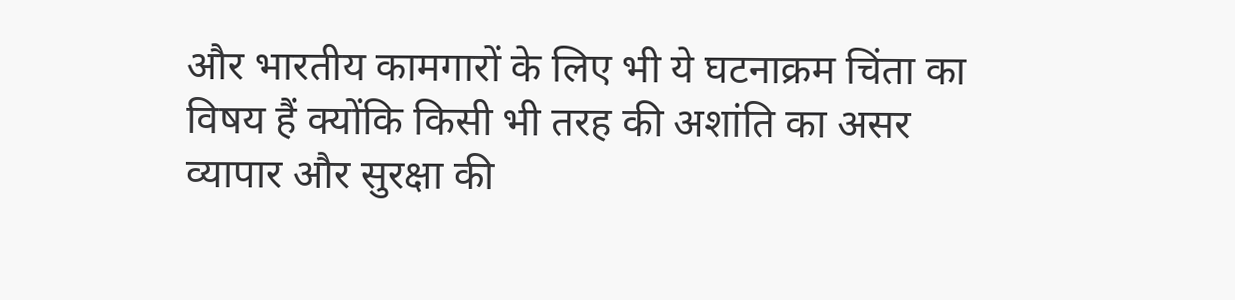और भारतीय कामगारों के लिए भी ये घटनाक्रम चिंता का विषय हैं क्योंकि किसी भी तरह की अशांति का असर व्यापार और सुरक्षा की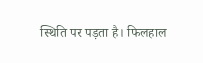स्थिति पर पड़ता है। फिलहाल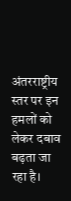अंतरराष्ट्रीय स्तर पर इन हमलों को लेकर दबाव बढ़ता जा रहा है।